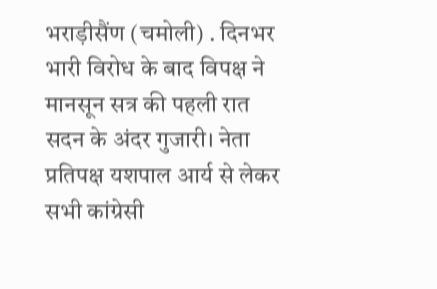भराड़ीसैंण (चमोली) . दिनभर भारी विरोध के बाद विपक्ष ने मानसून सत्र की पहली रात सदन के अंदर गुजारी। नेता प्रतिपक्ष यशपाल आर्य से लेकर सभी कांग्रेसी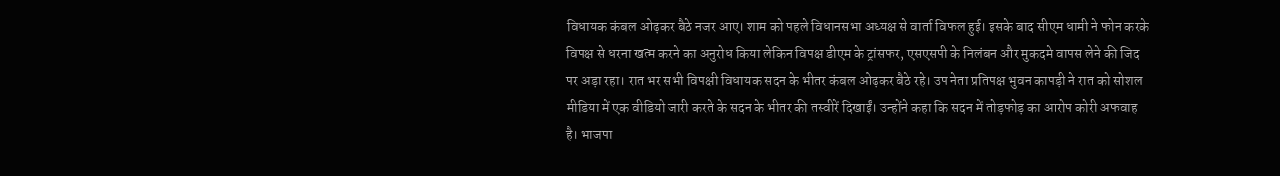विधायक कंबल ओढ़कर बैठे नजर आए। शाम को पहले विधानसभा अध्यक्ष से वार्ता विफल हुई। इसके बाद सीएम धामी ने फोन करके विपक्ष से धरना खत्म करने का अनुरोध किया लेकिन विपक्ष डीएम के ट्रांसफर, एसएसपी के निलंबन और मुकदमे वापस लेने की जिद पर अड़ा रहा। रात भर सभी विपक्षी विधायक सदन के भीतर कंबल ओढ़कर बैठे रहे। उप नेता प्रतिपक्ष भुवन कापड़ी ने रात को सोशल मीडिया में एक वीडियो जारी करते के सदन के भीतर की तस्वीरें दिखाईं। उन्होंने कहा कि सदन में तोड़फोड़ का आरोप कोरी अफवाह है। भाजपा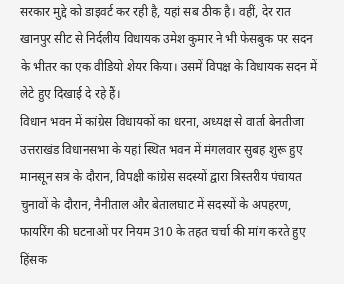सरकार मुद्दे को डाइवर्ट कर रही है, यहां सब ठीक है। वहीं, देर रात खानपुर सीट से निर्दलीय विधायक उमेश कुमार ने भी फेसबुक पर सदन के भीतर का एक वीडियो शेयर किया। उसमें विपक्ष के विधायक सदन में लेटे हुए दिखाई दे रहे हैं।
विधान भवन में कांग्रेस विधायकों का धरना, अध्यक्ष से वार्ता बेनतीजा
उत्तराखंड विधानसभा के यहां स्थित भवन में मंगलवार सुबह शुरू हुए मानसून सत्र के दौरान, विपक्षी कांग्रेस सदस्यों द्वारा त्रिस्तरीय पंचायत चुनावों के दौरान, नैनीताल और बेतालघाट में सदस्यों के अपहरण, फायरिंग की घटनाओं पर नियम 310 के तहत चर्चा की मांग करते हुए हिंसक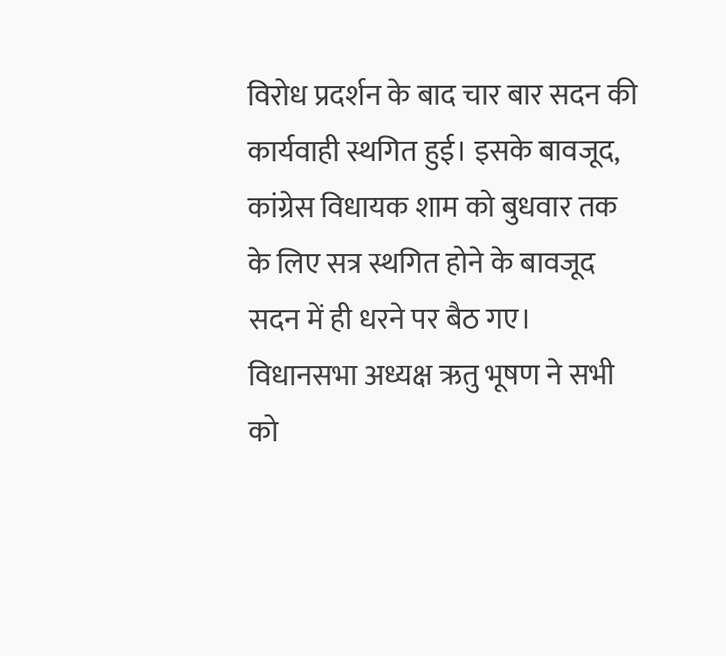विरोध प्रदर्शन के बाद चार बार सदन की कार्यवाही स्थगित हुई। इसके बावजूद, कांग्रेस विधायक शाम को बुधवार तक के लिए सत्र स्थगित होने के बावजूद सदन में ही धरने पर बैठ गए।
विधानसभा अध्यक्ष ऋतु भूषण ने सभी को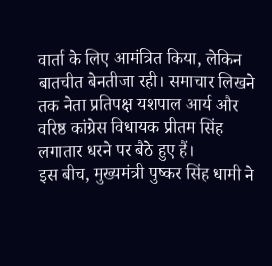वार्ता के लिए आमंत्रित किया, लेकिन बातचीत बेनतीजा रही। समाचार लिखने तक नेता प्रतिपक्ष यशपाल आर्य और वरिष्ठ कांग्रेस विधायक प्रीतम सिंह लगातार धरने पर बैठे हुए हैं।
इस बीच, मुख्यमंत्री पुष्कर सिंह धामी ने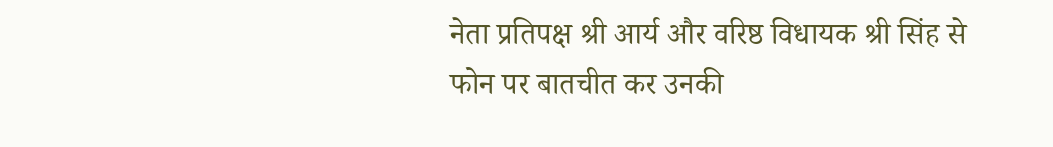नेता प्रतिपक्ष श्री आर्य और वरिष्ठ विधायक श्री सिंह से फोन पर बातचीत कर उनकी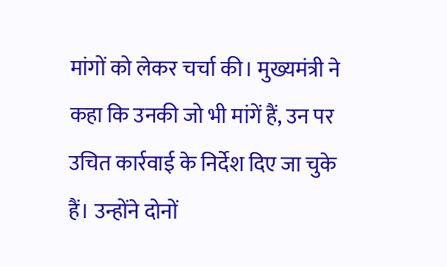मांगों को लेकर चर्चा की। मुख्यमंत्री ने कहा कि उनकी जो भी मांगें हैं, उन पर उचित कार्रवाई के निर्देश दिए जा चुके हैं। उन्होंने दोनों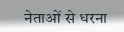नेताओं से धरना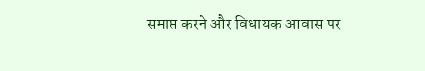समाप्त करने और विधायक आवास पर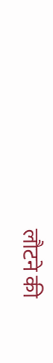लौटने की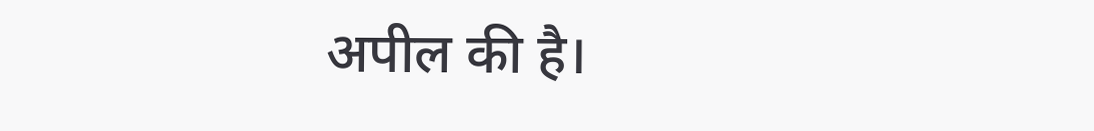अपील की है।